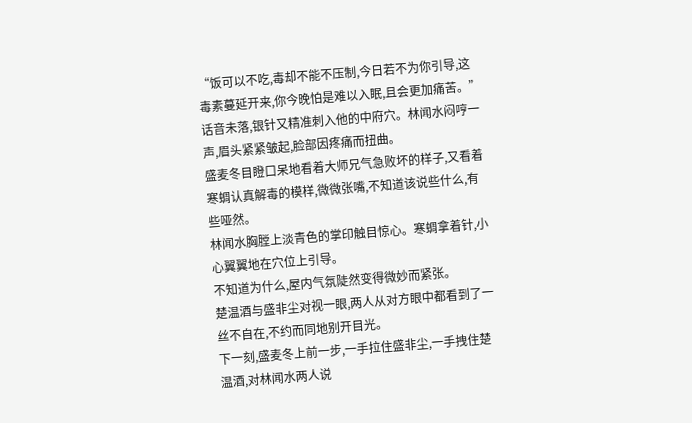“饭可以不吃,毒却不能不压制,今日若不为你引导,这毒素蔓延开来,你今晚怕是难以入眠,且会更加痛苦。”
话音未落,银针又精准刺入他的中府穴。林闻水闷哼一声,眉头紧紧皱起,脸部因疼痛而扭曲。
盛麦冬目瞪口呆地看着大师兄气急败坏的样子,又看着寒蜩认真解毒的模样,微微张嘴,不知道该说些什么,有些哑然。
林闻水胸膛上淡青色的掌印触目惊心。寒蜩拿着针,小心翼翼地在穴位上引导。
不知道为什么,屋内气氛陡然变得微妙而紧张。
楚温酒与盛非尘对视一眼,两人从对方眼中都看到了一丝不自在,不约而同地别开目光。
下一刻,盛麦冬上前一步,一手拉住盛非尘,一手拽住楚温酒,对林闻水两人说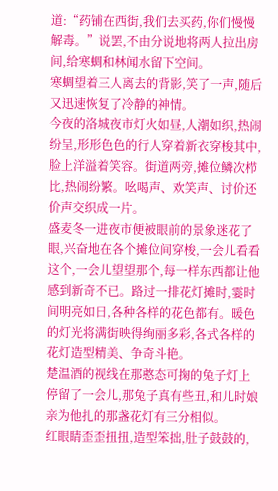道:“药铺在西街,我们去买药,你们慢慢解毒。”说罢,不由分说地将两人拉出房间,给寒蜩和林闻水留下空间。
寒蜩望着三人离去的背影,笑了一声,随后又迅速恢复了冷静的神情。
今夜的洛城夜市灯火如昼,人潮如织,热闹纷呈,形形色色的行人穿着新衣穿梭其中,脸上洋溢着笑容。街道两旁,摊位鳞次栉比,热闹纷繁。吆喝声、欢笑声、讨价还价声交织成一片。
盛麦冬一进夜市便被眼前的景象迷花了眼,兴奋地在各个摊位间穿梭,一会儿看看这个,一会儿望望那个,每一样东西都让他感到新奇不已。路过一排花灯摊时,霎时间明亮如日,各种各样的花色都有。暖色的灯光将满街映得绚丽多彩,各式各样的花灯造型精美、争奇斗艳。
楚温酒的视线在那憨态可掬的兔子灯上停留了一会儿,那兔子真有些丑,和儿时娘亲为他扎的那盏花灯有三分相似。
红眼睛歪歪扭扭,造型笨拙,肚子鼓鼓的,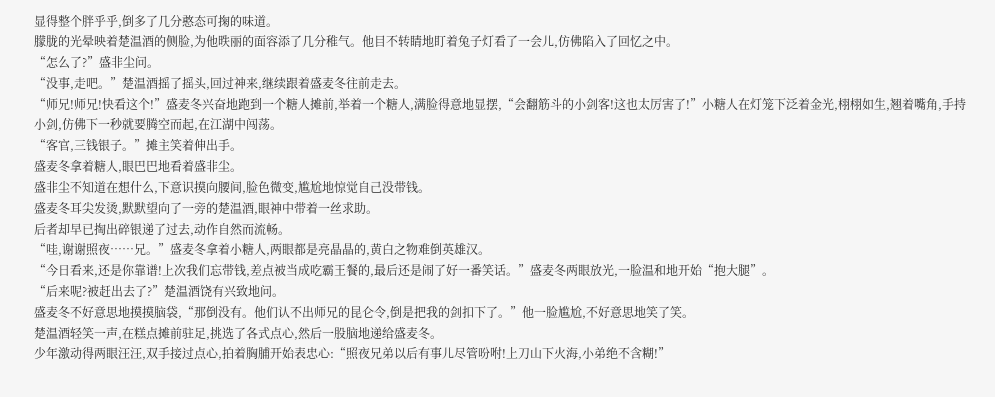显得整个胖乎乎,倒多了几分憨态可掬的味道。
朦胧的光晕映着楚温酒的侧脸,为他昳丽的面容添了几分稚气。他目不转睛地盯着兔子灯看了一会儿,仿佛陷入了回忆之中。
“怎么了?”盛非尘问。
“没事,走吧。”楚温酒摇了摇头,回过神来,继续跟着盛麦冬往前走去。
“师兄!师兄!快看这个!”盛麦冬兴奋地跑到一个糖人摊前,举着一个糖人,满脸得意地显摆,“会翻筋斗的小剑客!这也太厉害了!”小糖人在灯笼下泛着金光,栩栩如生,翘着嘴角,手持小剑,仿佛下一秒就要腾空而起,在江湖中闯荡。
“客官,三钱银子。”摊主笑着伸出手。
盛麦冬拿着糖人,眼巴巴地看着盛非尘。
盛非尘不知道在想什么,下意识摸向腰间,脸色微变,尴尬地惊觉自己没带钱。
盛麦冬耳尖发烫,默默望向了一旁的楚温酒,眼神中带着一丝求助。
后者却早已掏出碎银递了过去,动作自然而流畅。
“哇,谢谢照夜……兄。”盛麦冬拿着小糖人,两眼都是亮晶晶的,黄白之物难倒英雄汉。
“今日看来,还是你靠谱!上次我们忘带钱,差点被当成吃霸王餐的,最后还是闹了好一番笑话。”盛麦冬两眼放光,一脸温和地开始“抱大腿”。
“后来呢?被赶出去了?”楚温酒饶有兴致地问。
盛麦冬不好意思地摸摸脑袋,“那倒没有。他们认不出师兄的昆仑令,倒是把我的剑扣下了。”他一脸尴尬,不好意思地笑了笑。
楚温酒轻笑一声,在糕点摊前驻足,挑选了各式点心,然后一股脑地递给盛麦冬。
少年激动得两眼汪汪,双手接过点心,拍着胸脯开始表忠心:“照夜兄弟以后有事儿尽管吩咐!上刀山下火海,小弟绝不含糊!”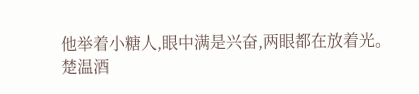他举着小糖人,眼中满是兴奋,两眼都在放着光。
楚温酒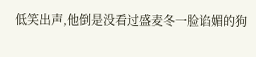低笑出声,他倒是没看过盛麦冬一脸谄媚的狗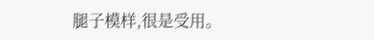腿子模样,很是受用。